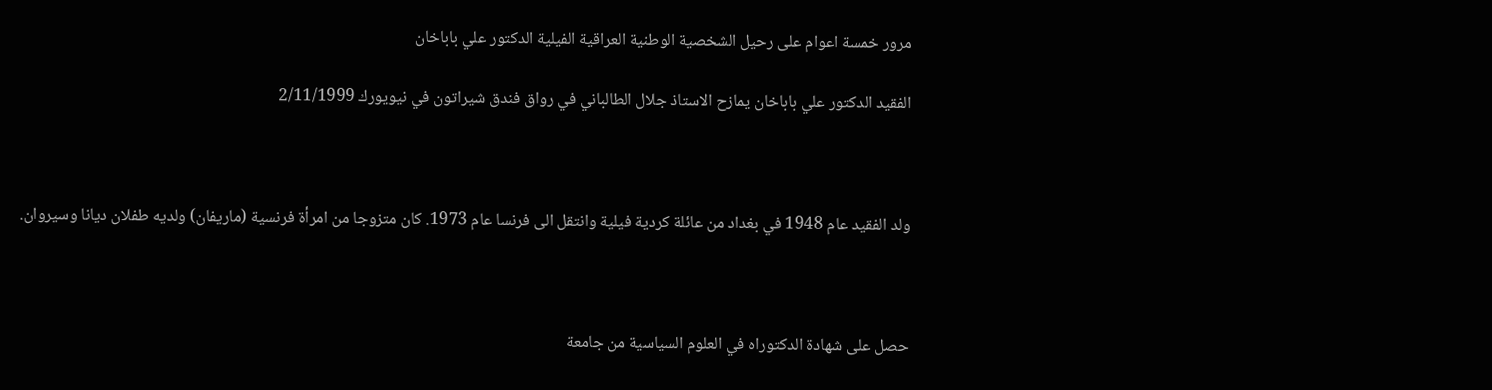مرور خمسة اعوام على رحيل الشخصية الوطنية العراقية الفيلية الدكتور علي باباخان

الفقيد الدكتور علي باباخان يمازح الاستاذ جلال الطالباني في رواق فندق شيراتون في نيويورك 2/11/1999



ولد الفقيد عام 1948 في بغداد من عائلة كردية فيلية وانتقل الى فرنسا عام 1973. كان متزوجا من امرأة فرنسية (ماريفان) ولديه طفلان ديانا وسيروان.



حصل على شهادة الدكتوراه في العلوم السياسية من جامعة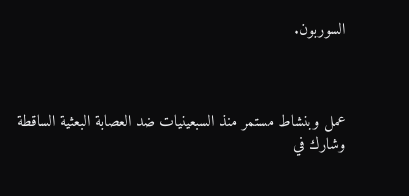السوربون.



عمل وبنشاط مستمر منذ السبعينيات ضد العصابة البعثية الساقطة وشارك في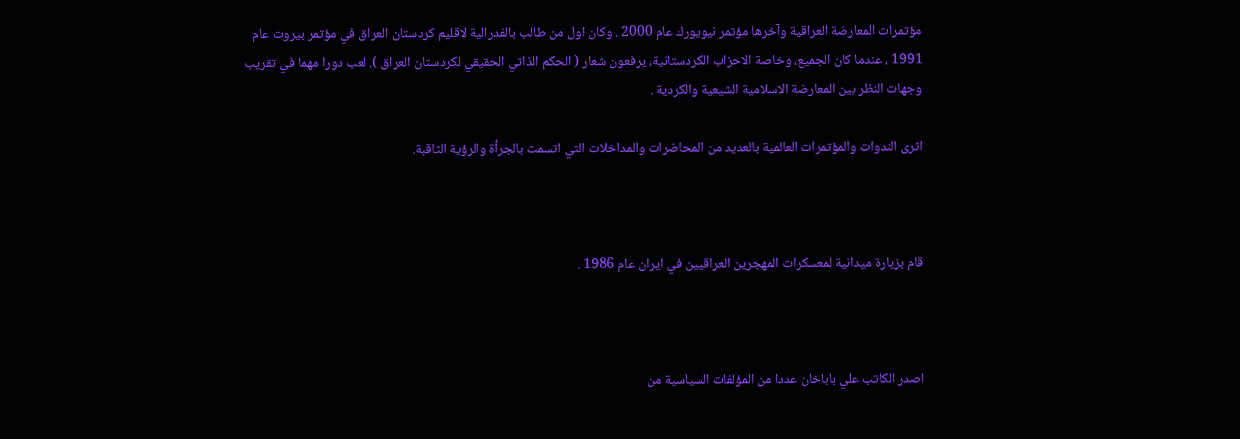مؤتمرات المعارضة العراقية وآخرها مؤتمر نيويورك عام 2000 . وكان اول من طالب بالفدرالية لاقليم كردستان العراق في مؤتمر بيروت عام 1991 ، عندما كان الجميع، وخاصة الاحزاب الكردستانية، يرفعون شعار ( الحكم الذاتي الحقيقي لكردستان العراق ). لعب دورا مهما في تقريب وجهات النظر بين المعارضة الاسلامية الشيعية والكردية .

اثرى الندوات والمؤتمرات العالمية بالعديد من المحاضرات والمداخلات التي اتسمت بالجرأة والرؤية الثاقبة.



قام بزيارة ميدانية لمعسكرات المهجرين العراقيين في ايران عام 1986 .



اصدر الكاتب علي باباخان عددا من المؤلفات السياسية من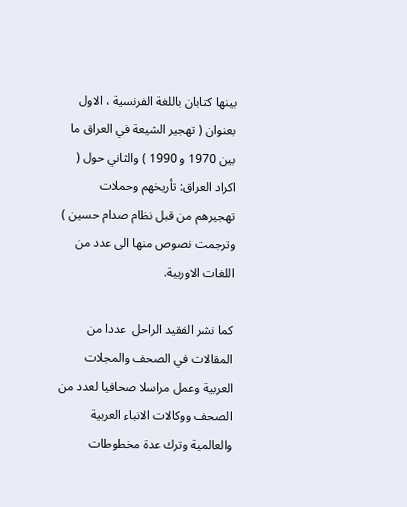بينها كتابان باللغة الفرنسية ، الاول بعنوان ( تهجير الشيعة في العراق ما بين 1970 و 1990 ) والثاني حول ( اكراد العراق: تأريخهم وحملات تهجيرهم من قبل نظام صدام حسين ) وترجمت نصوص منها الى عدد من اللغات الاوربية.

كما نشر الفقيد الراحل  عددا من المقالات في الصحف والمجلات العربية وعمل مراسلا صحافيا لعدد من الصحف ووكالات الانباء العربية والعالمية وترك عدة مخطوطات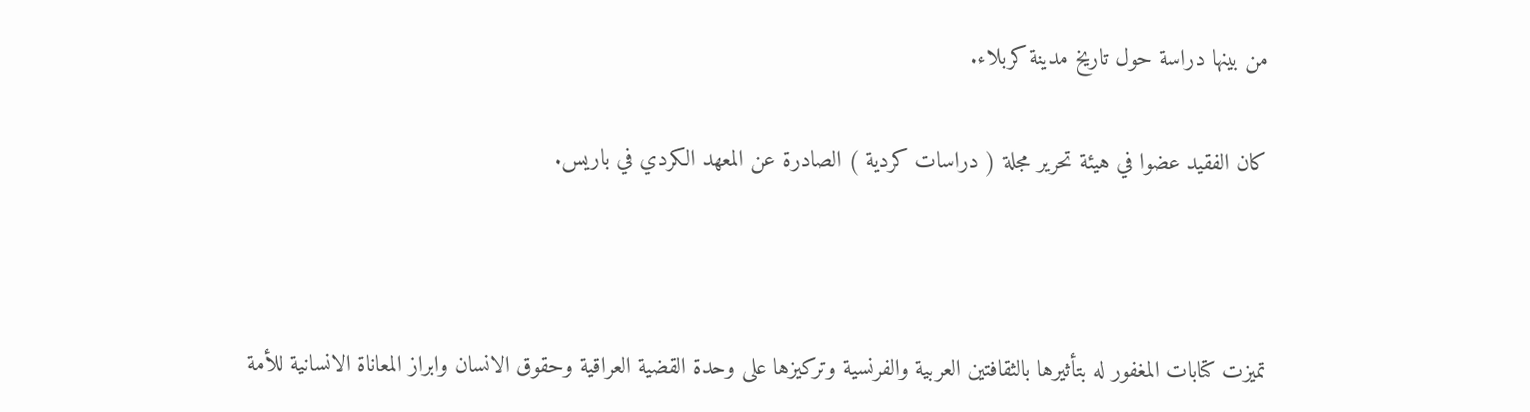من بينها دراسة حول تاريخ مدينة كربلاء.

كان الفقيد عضوا في هيئة تحرير مجلة ( دراسات كردية ) الصادرة عن المعهد الكردي في باريس.



تميزت كتابات المغفور له بتأثيرها بالثقافتين العربية والفرنسية وتركيزها على وحدة القضية العراقية وحقوق الانسان وابراز المعاناة الانسانية للأمة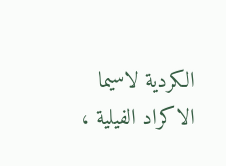الكردية لاسيما الاكراد الفيلية ،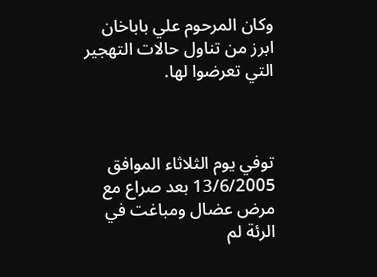وكان المرحوم علي باباخان ابرز من تناول حالات التهجير التي تعرضوا لها.



توفي يوم الثلاثاء الموافق 13/6/2005 بعد صراع مع مرض عضال ومباغت في الرئة لم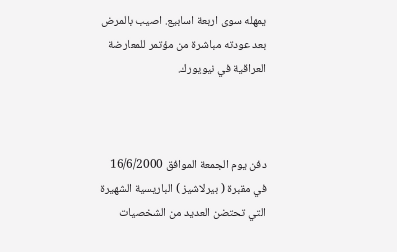يمهله سوى اربعة اسابيع. اصيب بالمرض بعد عودته مباشرة من مؤتمر للمعارضة العراقية في نيويورك.



دفن يوم الجمعة الموافق 16/6/2000 في مقبرة ( بيرلاشيز ) الباريسية الشهيرة التي تحتضن العديد من الشخصيات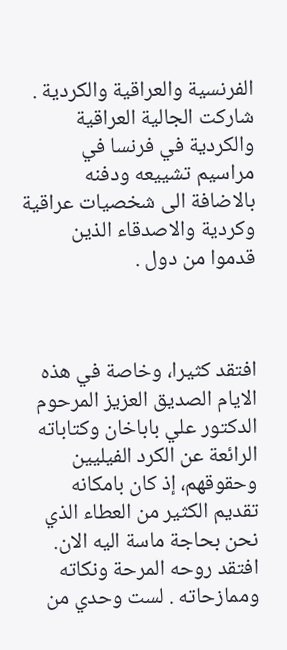الفرنسية والعراقية والكردية . شاركت الجالية العراقية والكردية في فرنسا في مراسيم تشييعه ودفنه بالاضافة الى شخصيات عراقية وكردية والاصدقاء الذين قدموا من دول .



افتقد كثيرا، وخاصة في هذه الايام الصديق العزيز المرحوم الدكتور علي باباخان وكتاباته الرائعة عن الكرد الفيليين وحقوقهم، إذ كان بامكانه تقديم الكثير من العطاء الذي نحن بحاجة ماسة اليه الان. افتقد روحه المرحة ونكاته وممازحاته . لست وحدي من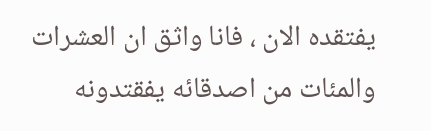يفتقده الان ، فانا واثق ان العشرات والمئات من اصدقائه يفقتدونه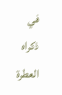في ذكراه العطرة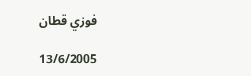فوزي قطان

13/6/2005